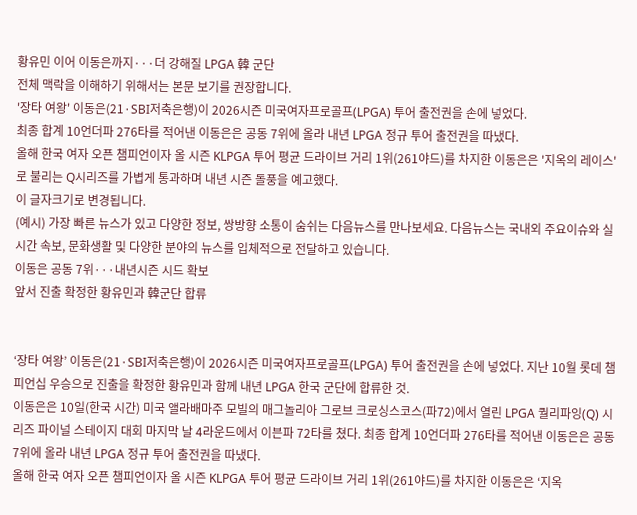황유민 이어 이동은까지···더 강해질 LPGA 韓 군단
전체 맥락을 이해하기 위해서는 본문 보기를 권장합니다.
'장타 여왕' 이동은(21·SBI저축은행)이 2026시즌 미국여자프로골프(LPGA) 투어 출전권을 손에 넣었다.
최종 합계 10언더파 276타를 적어낸 이동은은 공동 7위에 올라 내년 LPGA 정규 투어 출전권을 따냈다.
올해 한국 여자 오픈 챔피언이자 올 시즌 KLPGA 투어 평균 드라이브 거리 1위(261야드)를 차지한 이동은은 '지옥의 레이스'로 불리는 Q시리즈를 가볍게 통과하며 내년 시즌 돌풍을 예고했다.
이 글자크기로 변경됩니다.
(예시) 가장 빠른 뉴스가 있고 다양한 정보, 쌍방향 소통이 숨쉬는 다음뉴스를 만나보세요. 다음뉴스는 국내외 주요이슈와 실시간 속보, 문화생활 및 다양한 분야의 뉴스를 입체적으로 전달하고 있습니다.
이동은 공동 7위···내년시즌 시드 확보
앞서 진출 확정한 황유민과 韓군단 합류


‘장타 여왕’ 이동은(21·SBI저축은행)이 2026시즌 미국여자프로골프(LPGA) 투어 출전권을 손에 넣었다. 지난 10월 롯데 챔피언십 우승으로 진출을 확정한 황유민과 함께 내년 LPGA 한국 군단에 합류한 것.
이동은은 10일(한국 시간) 미국 앨라배마주 모빌의 매그놀리아 그로브 크로싱스코스(파72)에서 열린 LPGA 퀄리파잉(Q) 시리즈 파이널 스테이지 대회 마지막 날 4라운드에서 이븐파 72타를 쳤다. 최종 합계 10언더파 276타를 적어낸 이동은은 공동 7위에 올라 내년 LPGA 정규 투어 출전권을 따냈다.
올해 한국 여자 오픈 챔피언이자 올 시즌 KLPGA 투어 평균 드라이브 거리 1위(261야드)를 차지한 이동은은 ‘지옥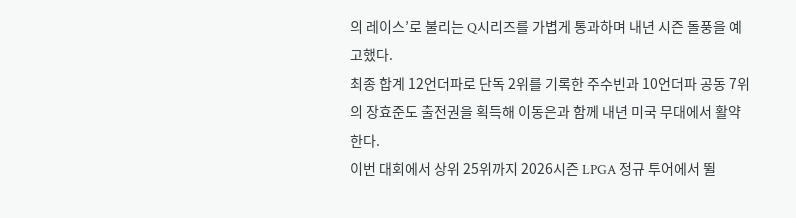의 레이스’로 불리는 Q시리즈를 가볍게 통과하며 내년 시즌 돌풍을 예고했다.
최종 합계 12언더파로 단독 2위를 기록한 주수빈과 10언더파 공동 7위의 장효준도 출전권을 획득해 이동은과 함께 내년 미국 무대에서 활약한다.
이번 대회에서 상위 25위까지 2026시즌 LPGA 정규 투어에서 뛸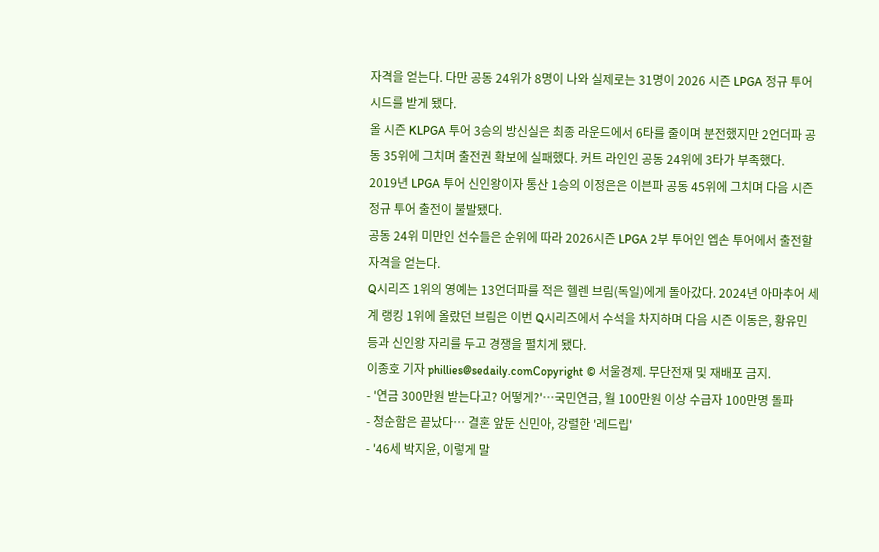자격을 얻는다. 다만 공동 24위가 8명이 나와 실제로는 31명이 2026 시즌 LPGA 정규 투어 시드를 받게 됐다.
올 시즌 KLPGA 투어 3승의 방신실은 최종 라운드에서 6타를 줄이며 분전했지만 2언더파 공동 35위에 그치며 출전권 확보에 실패했다. 커트 라인인 공동 24위에 3타가 부족했다.
2019년 LPGA 투어 신인왕이자 통산 1승의 이정은은 이븐파 공동 45위에 그치며 다음 시즌 정규 투어 출전이 불발됐다.
공동 24위 미만인 선수들은 순위에 따라 2026시즌 LPGA 2부 투어인 엡손 투어에서 출전할 자격을 얻는다.
Q시리즈 1위의 영예는 13언더파를 적은 헬렌 브림(독일)에게 돌아갔다. 2024년 아마추어 세계 랭킹 1위에 올랐던 브림은 이번 Q시리즈에서 수석을 차지하며 다음 시즌 이동은, 황유민 등과 신인왕 자리를 두고 경쟁을 펼치게 됐다.
이종호 기자 phillies@sedaily.comCopyright © 서울경제. 무단전재 및 재배포 금지.
- '연금 300만원 받는다고? 어떻게?'…국민연금, 월 100만원 이상 수급자 100만명 돌파
- 청순함은 끝났다… 결혼 앞둔 신민아, 강렬한 '레드립'
- '46세 박지윤, 이렇게 말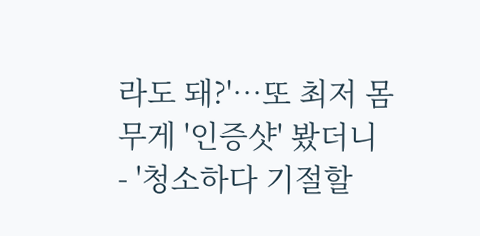라도 돼?'…또 최저 몸무게 '인증샷' 봤더니
- '청소하다 기절할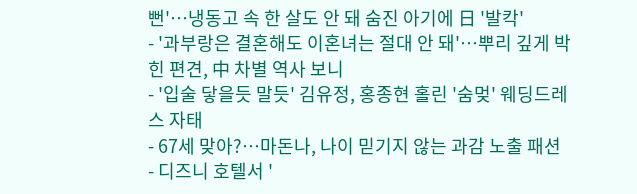뻔'…냉동고 속 한 살도 안 돼 숨진 아기에 日 '발칵'
- '과부랑은 결혼해도 이혼녀는 절대 안 돼'…뿌리 깊게 박힌 편견, 中 차별 역사 보니
- '입술 닿을듯 말듯' 김유정, 홍종현 홀린 '숨멎' 웨딩드레스 자태
- 67세 맞아?…마돈나, 나이 믿기지 않는 과감 노출 패션
- 디즈니 호텔서 '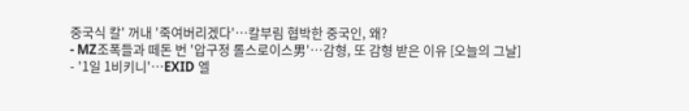중국식 칼' 꺼내 '죽여버리겠다'…칼부림 협박한 중국인, 왜?
- MZ조폭들과 떼돈 번 '압구정 롤스로이스男'…감형, 또 감형 받은 이유 [오늘의 그날]
- '1일 1비키니'…EXID 엘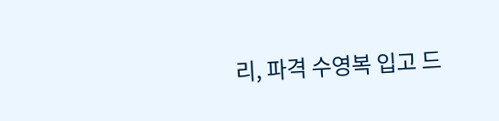리, 파격 수영복 입고 드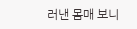러낸 몸매 보니